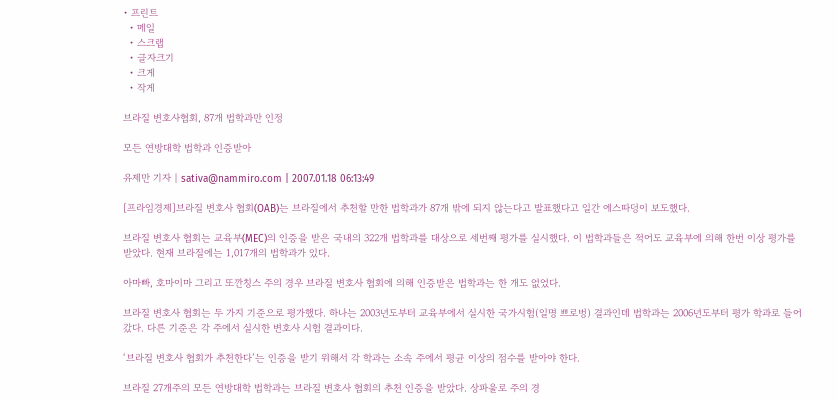• 프린트
  • 메일
  • 스크랩
  • 글자크기
  • 크게
  • 작게

브라질 변호사협회, 87개 법학과만 인정

모든 연방대학 법학과 인증받아

유제만 기자 | sativa@nammiro.com | 2007.01.18 06:13:49

[프라임경제]브라질 변호사 협회(OAB)는 브라질에서 추천할 만한 법학과가 87개 밖에 되지 않는다고 발표했다고 일간 에스따덩이 보도했다.

브라질 변호사 협회는 교육부(MEC)의 인증을 받은 국내의 322개 법학과를 대상으로 세번째 평가를 실시했다. 이 법학과들은 적어도 교육부에 의해 한번 이상 평가를 받았다. 현재 브라질에는 1,017개의 법학과가 있다.

아마빠, 호마이마 그리고 또깐칭스 주의 경우 브라질 변호사 협회에 의해 인증받은 법학과는 한 개도 없었다.

브라질 변호사 협회는 두 가지 기준으로 평가했다. 하나는 2003년도부터 교육부에서 실시한 국가시험(일명 쁘로벙) 결과인데 법학과는 2006년도부터 평가 학과로 들어갔다. 다른 기준은 각 주에서 실시한 변호사 시험 결과이다.

‘브라질 변호사 협회가 추천한다’는 인증을 받기 위해서 각 학과는 소속 주에서 평균 이상의 점수를 받아야 한다.

브라질 27개주의 모든 연방대학 법학과는 브라질 변호사 협회의 추천 인증을 받았다. 상파울로 주의 경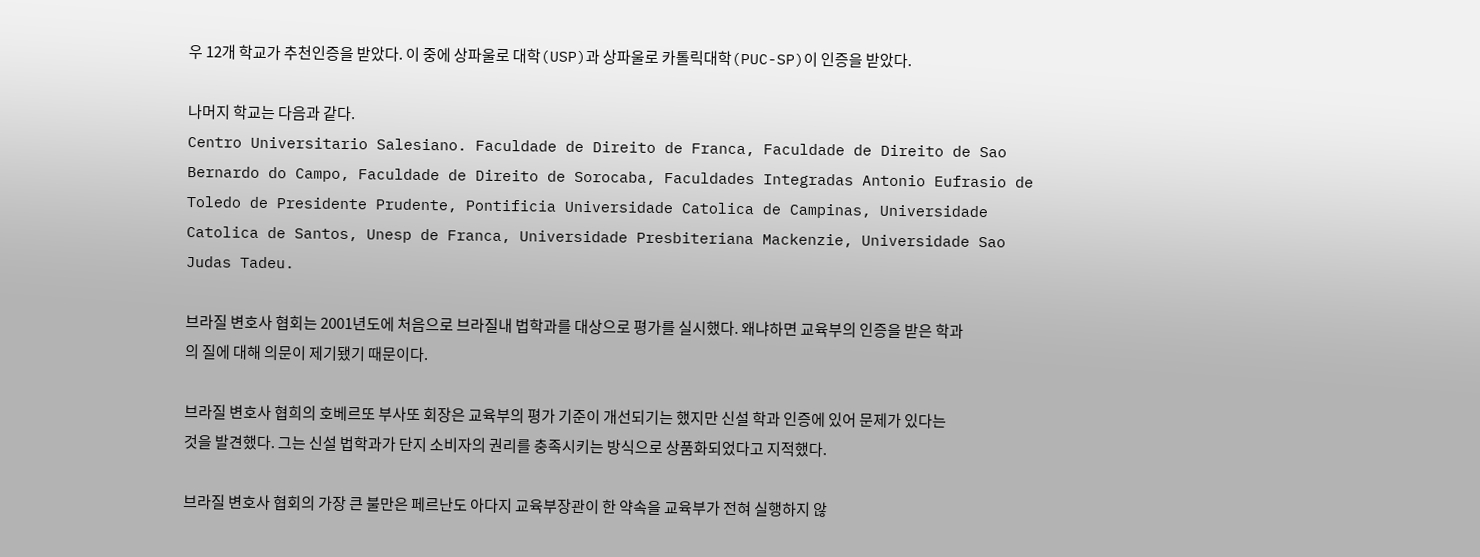우 12개 학교가 추천인증을 받았다. 이 중에 상파울로 대학(USP)과 상파울로 카톨릭대학(PUC-SP)이 인증을 받았다.

나머지 학교는 다음과 같다.
Centro Universitario Salesiano. Faculdade de Direito de Franca, Faculdade de Direito de Sao Bernardo do Campo, Faculdade de Direito de Sorocaba, Faculdades Integradas Antonio Eufrasio de Toledo de Presidente Prudente, Pontificia Universidade Catolica de Campinas, Universidade Catolica de Santos, Unesp de Franca, Universidade Presbiteriana Mackenzie, Universidade Sao Judas Tadeu.

브라질 변호사 협회는 2001년도에 처음으로 브라질내 법학과를 대상으로 평가를 실시했다. 왜냐하면 교육부의 인증을 받은 학과의 질에 대해 의문이 제기됐기 때문이다.

브라질 변호사 협희의 호베르또 부사또 회장은 교육부의 평가 기준이 개선되기는 했지만 신설 학과 인증에 있어 문제가 있다는 것을 발견했다. 그는 신설 법학과가 단지 소비자의 권리를 충족시키는 방식으로 상품화되었다고 지적했다.

브라질 변호사 협회의 가장 큰 불만은 페르난도 아다지 교육부장관이 한 약속을 교육부가 전혀 실행하지 않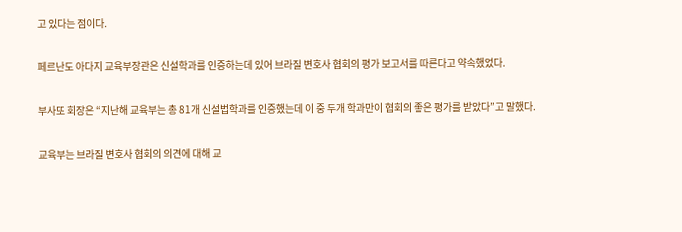고 있다는 점이다.

페르난도 아다지 교육부장관은 신설학과를 인증하는데 있어 브라질 변호사 협회의 평가 보고서를 따른다고 약속했었다.

부사또 회장은 “지난해 교육부는 총 81개 신설법학과를 인증했는데 이 중 두개 학과만이 협회의 좋은 평가를 받았다”고 말했다.

교육부는 브라질 변호사 협회의 의견에 대해 교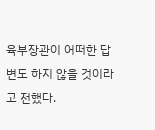육부장관이 어떠한 답변도 하지 않을 것이라고 전했다.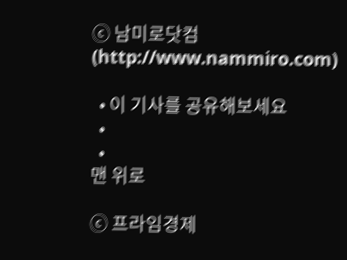ⓒ 남미로닷컴(http://www.nammiro.com)

  • 이 기사를 공유해보세요
  •
  •
맨 위로

ⓒ 프라임경제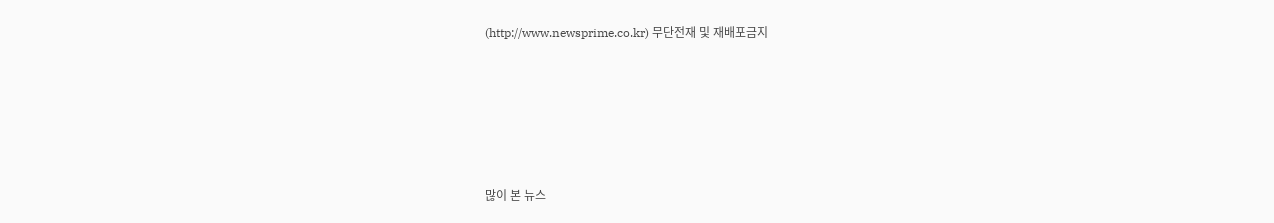(http://www.newsprime.co.kr) 무단전재 및 재배포금지






많이 본 뉴스